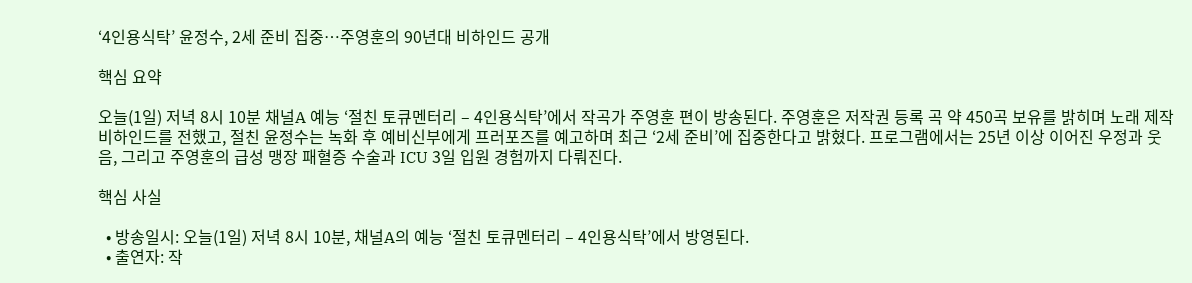‘4인용식탁’ 윤정수, 2세 준비 집중…주영훈의 90년대 비하인드 공개

핵심 요약

오늘(1일) 저녁 8시 10분 채널A 예능 ‘절친 토큐멘터리 – 4인용식탁’에서 작곡가 주영훈 편이 방송된다. 주영훈은 저작권 등록 곡 약 450곡 보유를 밝히며 노래 제작 비하인드를 전했고, 절친 윤정수는 녹화 후 예비신부에게 프러포즈를 예고하며 최근 ‘2세 준비’에 집중한다고 밝혔다. 프로그램에서는 25년 이상 이어진 우정과 웃음, 그리고 주영훈의 급성 맹장 패혈증 수술과 ICU 3일 입원 경험까지 다뤄진다.

핵심 사실

  • 방송일시: 오늘(1일) 저녁 8시 10분, 채널A의 예능 ‘절친 토큐멘터리 – 4인용식탁’에서 방영된다.
  • 출연자: 작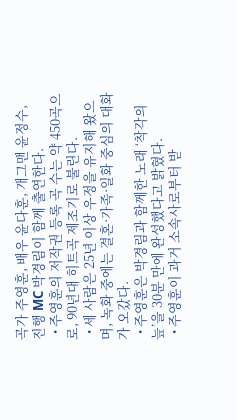곡가 주영훈, 배우 윤다훈, 개그맨 윤정수, 진행 MC 박경림이 함께 출연한다.
  • 주영훈의 저작권 등록 곡 수는 약 450곡으로, 90년대 히트곡 제조기로 불린다.
  • 세 사람은 25년 이상 우정을 유지해 왔으며, 녹화 중에는 결혼·가족·일화 중심의 대화가 오갔다.
  • 주영훈은 박경림과 함께한 노래 ‘착각의 늪’을 30분 만에 완성했다고 밝혔다.
  • 주영훈이 과거 소속사로부터 받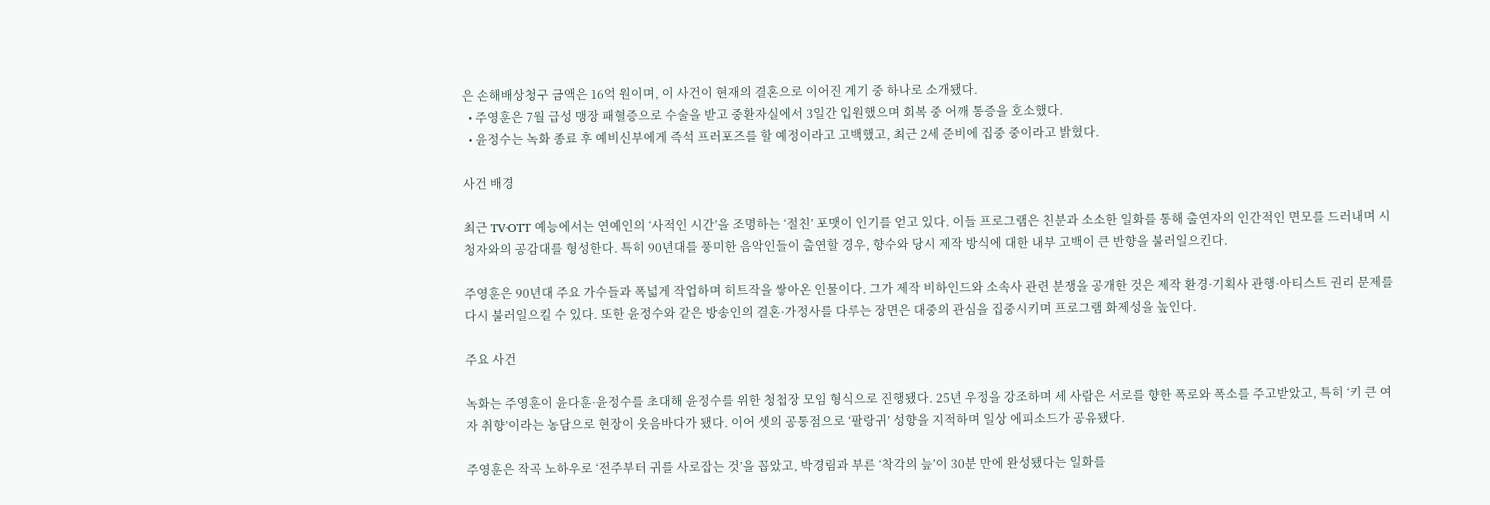은 손해배상청구 금액은 16억 원이며, 이 사건이 현재의 결혼으로 이어진 계기 중 하나로 소개됐다.
  • 주영훈은 7월 급성 맹장 패혈증으로 수술을 받고 중환자실에서 3일간 입원했으며 회복 중 어깨 통증을 호소했다.
  • 윤정수는 녹화 종료 후 예비신부에게 즉석 프러포즈를 할 예정이라고 고백했고, 최근 2세 준비에 집중 중이라고 밝혔다.

사건 배경

최근 TV·OTT 예능에서는 연예인의 ‘사적인 시간’을 조명하는 ‘절친’ 포맷이 인기를 얻고 있다. 이들 프로그램은 친분과 소소한 일화를 통해 출연자의 인간적인 면모를 드러내며 시청자와의 공감대를 형성한다. 특히 90년대를 풍미한 음악인들이 출연할 경우, 향수와 당시 제작 방식에 대한 내부 고백이 큰 반향을 불러일으킨다.

주영훈은 90년대 주요 가수들과 폭넓게 작업하며 히트작을 쌓아온 인물이다. 그가 제작 비하인드와 소속사 관련 분쟁을 공개한 것은 제작 환경·기획사 관행·아티스트 권리 문제를 다시 불러일으킬 수 있다. 또한 윤정수와 같은 방송인의 결혼·가정사를 다루는 장면은 대중의 관심을 집중시키며 프로그램 화제성을 높인다.

주요 사건

녹화는 주영훈이 윤다훈·윤정수를 초대해 윤정수를 위한 청첩장 모임 형식으로 진행됐다. 25년 우정을 강조하며 세 사람은 서로를 향한 폭로와 폭소를 주고받았고, 특히 ‘키 큰 여자 취향’이라는 농담으로 현장이 웃음바다가 됐다. 이어 셋의 공통점으로 ‘팔랑귀’ 성향을 지적하며 일상 에피소드가 공유됐다.

주영훈은 작곡 노하우로 ‘전주부터 귀를 사로잡는 것’을 꼽았고, 박경림과 부른 ‘착각의 늪’이 30분 만에 완성됐다는 일화를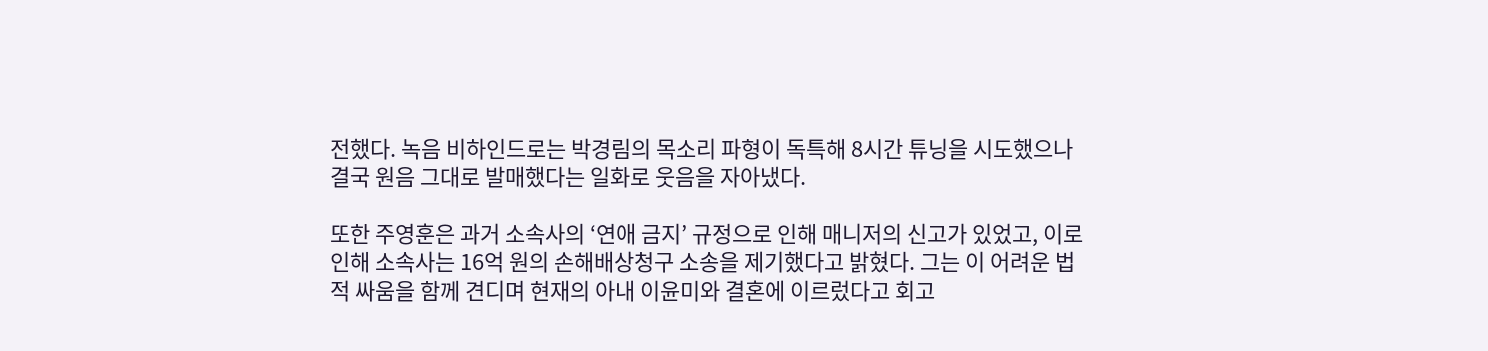전했다. 녹음 비하인드로는 박경림의 목소리 파형이 독특해 8시간 튜닝을 시도했으나 결국 원음 그대로 발매했다는 일화로 웃음을 자아냈다.

또한 주영훈은 과거 소속사의 ‘연애 금지’ 규정으로 인해 매니저의 신고가 있었고, 이로 인해 소속사는 16억 원의 손해배상청구 소송을 제기했다고 밝혔다. 그는 이 어려운 법적 싸움을 함께 견디며 현재의 아내 이윤미와 결혼에 이르렀다고 회고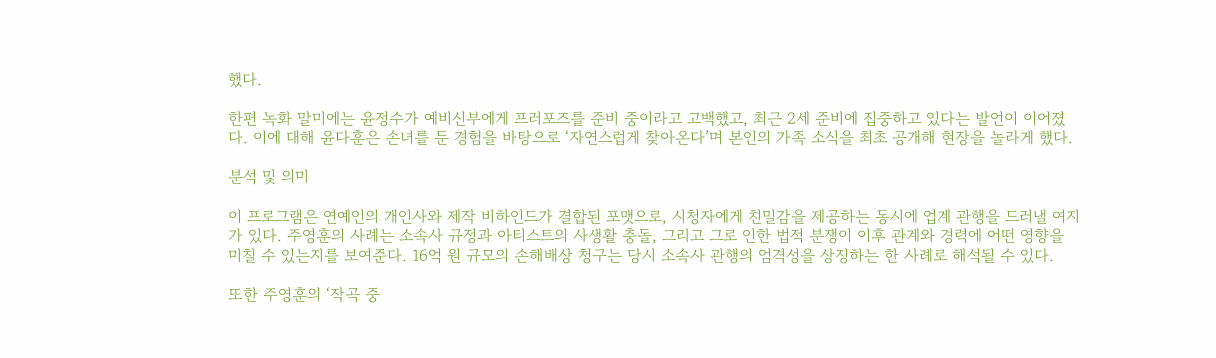했다.

한편 녹화 말미에는 윤정수가 예비신부에게 프러포즈를 준비 중이라고 고백했고, 최근 2세 준비에 집중하고 있다는 발언이 이어졌다. 이에 대해 윤다훈은 손녀를 둔 경험을 바탕으로 ‘자연스럽게 찾아온다’며 본인의 가족 소식을 최초 공개해 현장을 놀라게 했다.

분석 및 의미

이 프로그램은 연예인의 개인사와 제작 비하인드가 결합된 포맷으로, 시청자에게 친밀감을 제공하는 동시에 업계 관행을 드러낼 여지가 있다. 주영훈의 사례는 소속사 규정과 아티스트의 사생활 충돌, 그리고 그로 인한 법적 분쟁이 이후 관계와 경력에 어떤 영향을 미칠 수 있는지를 보여준다. 16억 원 규모의 손해배상 청구는 당시 소속사 관행의 엄격성을 상징하는 한 사례로 해석될 수 있다.

또한 주영훈의 ‘작곡 중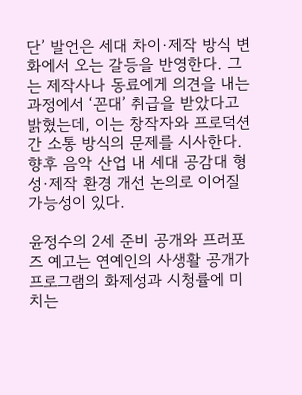단’ 발언은 세대 차이·제작 방식 변화에서 오는 갈등을 반영한다. 그는 제작사나 동료에게 의견을 내는 과정에서 ‘꼰대’ 취급을 받았다고 밝혔는데, 이는 창작자와 프로덕션 간 소통 방식의 문제를 시사한다. 향후 음악 산업 내 세대 공감대 형성·제작 환경 개선 논의로 이어질 가능성이 있다.

윤정수의 2세 준비 공개와 프러포즈 예고는 연예인의 사생활 공개가 프로그램의 화제성과 시청률에 미치는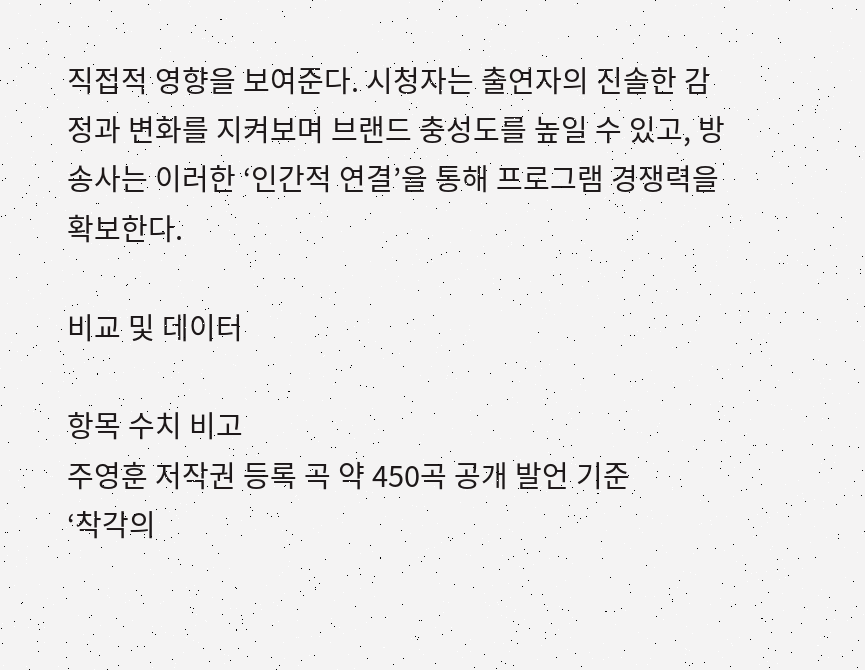직접적 영향을 보여준다. 시청자는 출연자의 진솔한 감정과 변화를 지켜보며 브랜드 충성도를 높일 수 있고, 방송사는 이러한 ‘인간적 연결’을 통해 프로그램 경쟁력을 확보한다.

비교 및 데이터

항목 수치 비고
주영훈 저작권 등록 곡 약 450곡 공개 발언 기준
‘착각의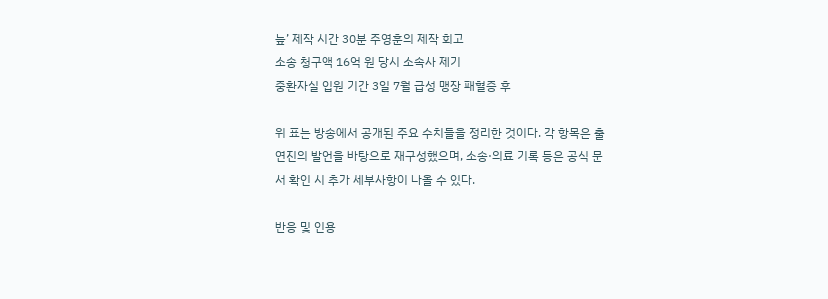늪’ 제작 시간 30분 주영훈의 제작 회고
소송 청구액 16억 원 당시 소속사 제기
중환자실 입원 기간 3일 7월 급성 맹장 패혈증 후

위 표는 방송에서 공개된 주요 수치들을 정리한 것이다. 각 항목은 출연진의 발언을 바탕으로 재구성했으며, 소송·의료 기록 등은 공식 문서 확인 시 추가 세부사항이 나올 수 있다.

반응 및 인용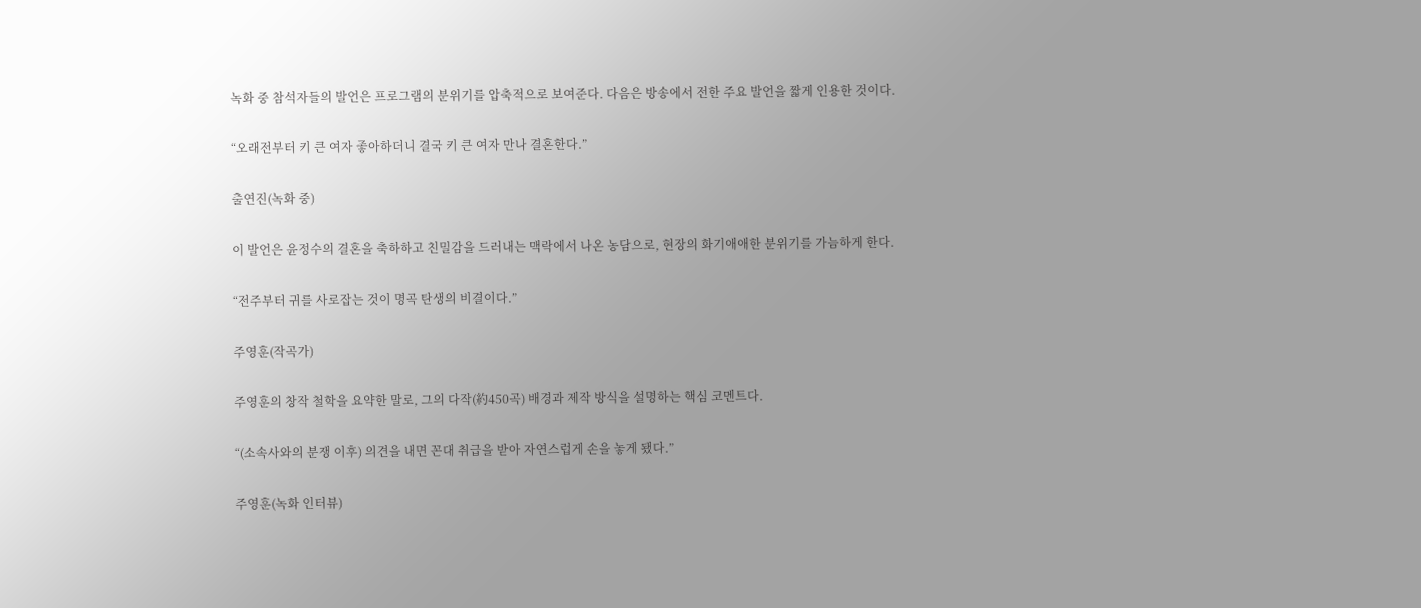녹화 중 참석자들의 발언은 프로그램의 분위기를 압축적으로 보여준다. 다음은 방송에서 전한 주요 발언을 짧게 인용한 것이다.

“오래전부터 키 큰 여자 좋아하더니 결국 키 큰 여자 만나 결혼한다.”

출연진(녹화 중)

이 발언은 윤정수의 결혼을 축하하고 친밀감을 드러내는 맥락에서 나온 농담으로, 현장의 화기애애한 분위기를 가늠하게 한다.

“전주부터 귀를 사로잡는 것이 명곡 탄생의 비결이다.”

주영훈(작곡가)

주영훈의 창작 철학을 요약한 말로, 그의 다작(約450곡) 배경과 제작 방식을 설명하는 핵심 코멘트다.

“(소속사와의 분쟁 이후) 의견을 내면 꼰대 취급을 받아 자연스럽게 손을 놓게 됐다.”

주영훈(녹화 인터뷰)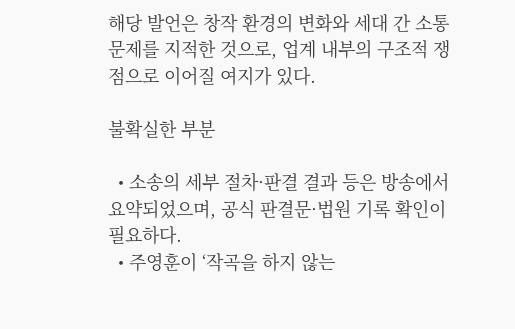해당 발언은 창작 환경의 변화와 세대 간 소통 문제를 지적한 것으로, 업계 내부의 구조적 쟁점으로 이어질 여지가 있다.

불확실한 부분

  • 소송의 세부 절차·판결 결과 등은 방송에서 요약되었으며, 공식 판결문·법원 기록 확인이 필요하다.
  • 주영훈이 ‘작곡을 하지 않는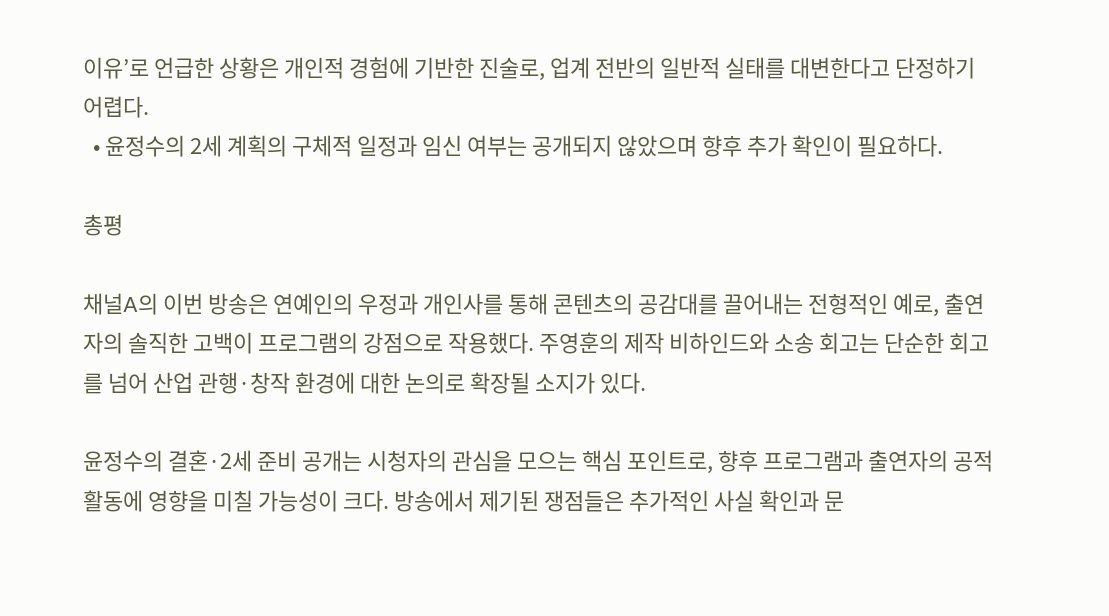이유’로 언급한 상황은 개인적 경험에 기반한 진술로, 업계 전반의 일반적 실태를 대변한다고 단정하기 어렵다.
  • 윤정수의 2세 계획의 구체적 일정과 임신 여부는 공개되지 않았으며 향후 추가 확인이 필요하다.

총평

채널A의 이번 방송은 연예인의 우정과 개인사를 통해 콘텐츠의 공감대를 끌어내는 전형적인 예로, 출연자의 솔직한 고백이 프로그램의 강점으로 작용했다. 주영훈의 제작 비하인드와 소송 회고는 단순한 회고를 넘어 산업 관행·창작 환경에 대한 논의로 확장될 소지가 있다.

윤정수의 결혼·2세 준비 공개는 시청자의 관심을 모으는 핵심 포인트로, 향후 프로그램과 출연자의 공적 활동에 영향을 미칠 가능성이 크다. 방송에서 제기된 쟁점들은 추가적인 사실 확인과 문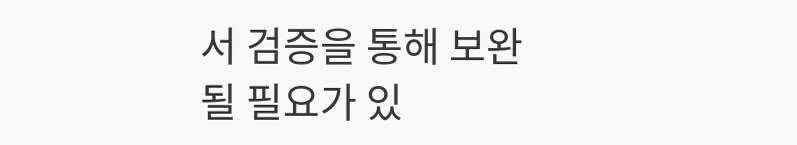서 검증을 통해 보완될 필요가 있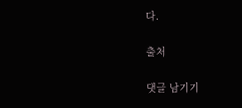다.

출처

댓글 남기기